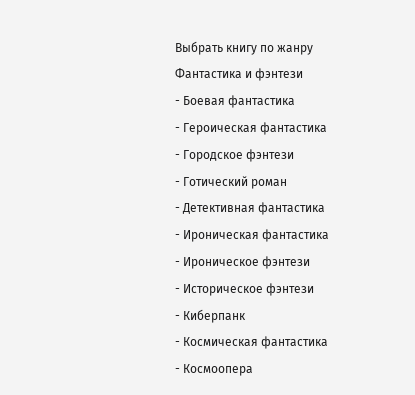Выбрать книгу по жанру
Фантастика и фэнтези
- Боевая фантастика
- Героическая фантастика
- Городское фэнтези
- Готический роман
- Детективная фантастика
- Ироническая фантастика
- Ироническое фэнтези
- Историческое фэнтези
- Киберпанк
- Космическая фантастика
- Космоопера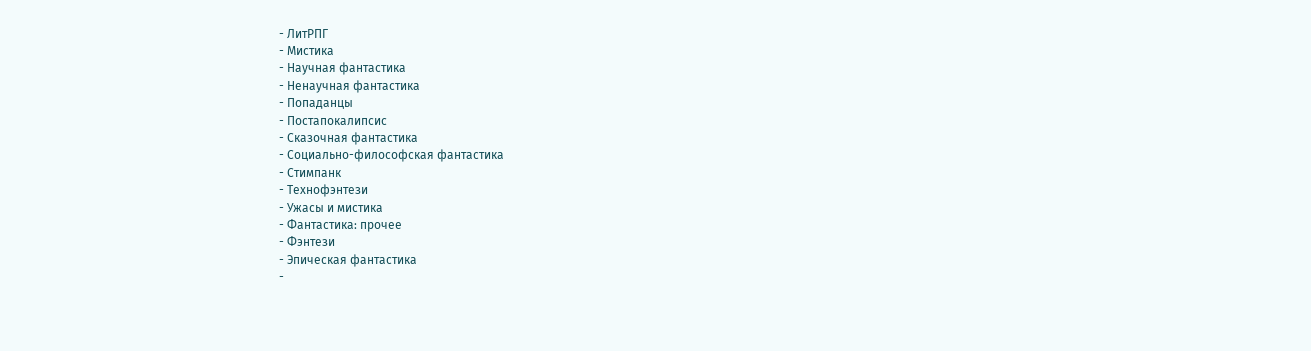- ЛитРПГ
- Мистика
- Научная фантастика
- Ненаучная фантастика
- Попаданцы
- Постапокалипсис
- Сказочная фантастика
- Социально-философская фантастика
- Стимпанк
- Технофэнтези
- Ужасы и мистика
- Фантастика: прочее
- Фэнтези
- Эпическая фантастика
-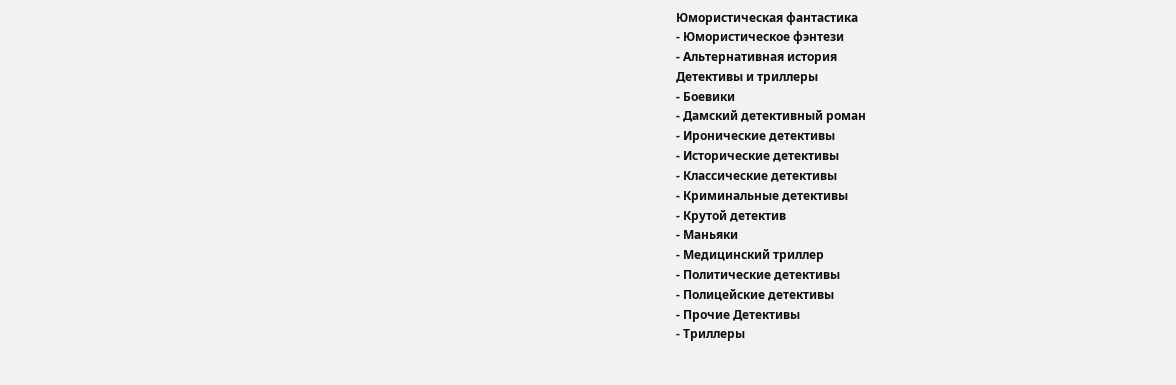Юмористическая фантастика
- Юмористическое фэнтези
- Альтернативная история
Детективы и триллеры
- Боевики
- Дамский детективный роман
- Иронические детективы
- Исторические детективы
- Классические детективы
- Криминальные детективы
- Крутой детектив
- Маньяки
- Медицинский триллер
- Политические детективы
- Полицейские детективы
- Прочие Детективы
- Триллеры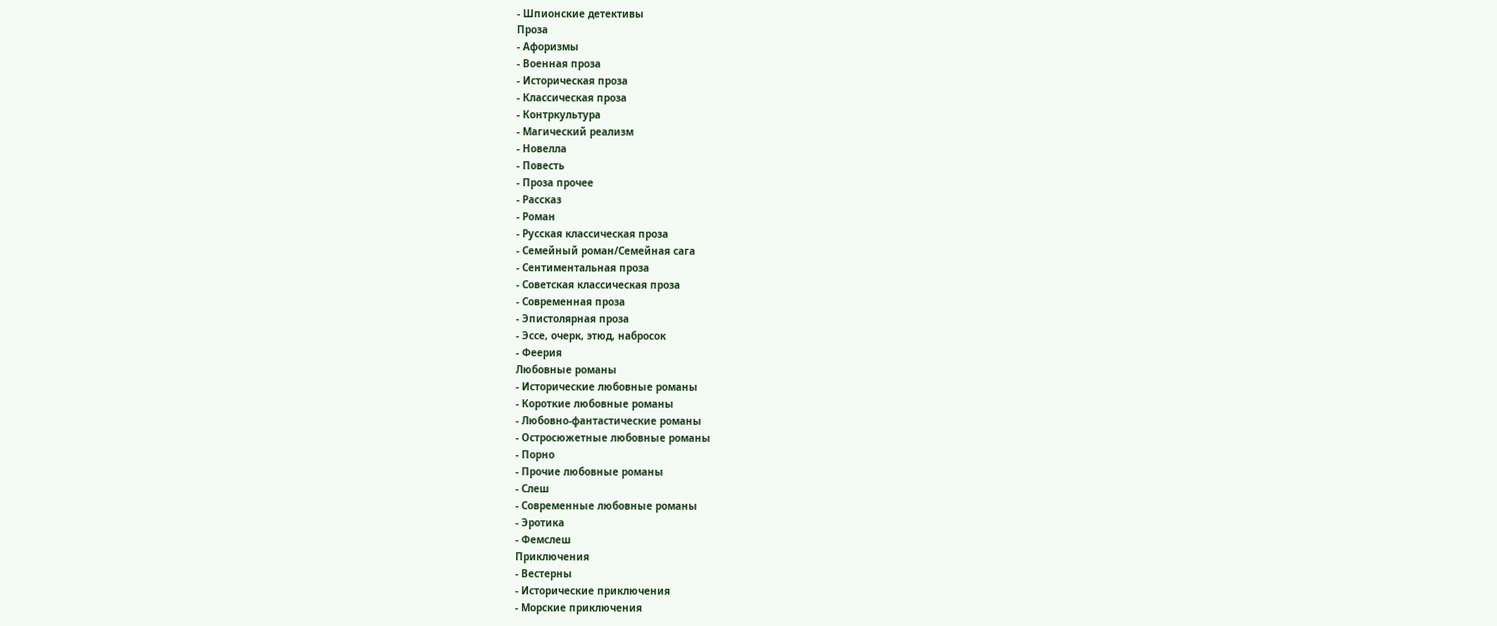- Шпионские детективы
Проза
- Афоризмы
- Военная проза
- Историческая проза
- Классическая проза
- Контркультура
- Магический реализм
- Новелла
- Повесть
- Проза прочее
- Рассказ
- Роман
- Русская классическая проза
- Семейный роман/Семейная сага
- Сентиментальная проза
- Советская классическая проза
- Современная проза
- Эпистолярная проза
- Эссе, очерк, этюд, набросок
- Феерия
Любовные романы
- Исторические любовные романы
- Короткие любовные романы
- Любовно-фантастические романы
- Остросюжетные любовные романы
- Порно
- Прочие любовные романы
- Слеш
- Современные любовные романы
- Эротика
- Фемслеш
Приключения
- Вестерны
- Исторические приключения
- Морские приключения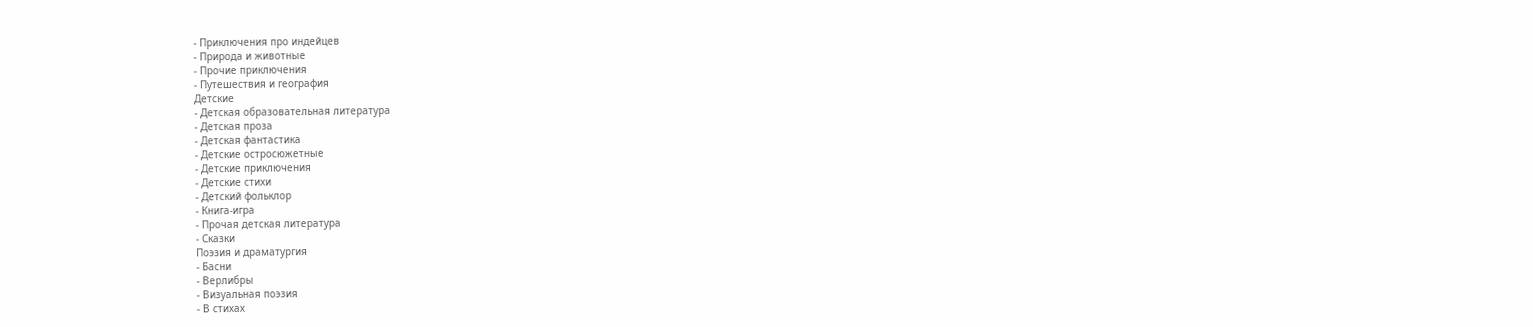- Приключения про индейцев
- Природа и животные
- Прочие приключения
- Путешествия и география
Детские
- Детская образовательная литература
- Детская проза
- Детская фантастика
- Детские остросюжетные
- Детские приключения
- Детские стихи
- Детский фольклор
- Книга-игра
- Прочая детская литература
- Сказки
Поэзия и драматургия
- Басни
- Верлибры
- Визуальная поэзия
- В стихах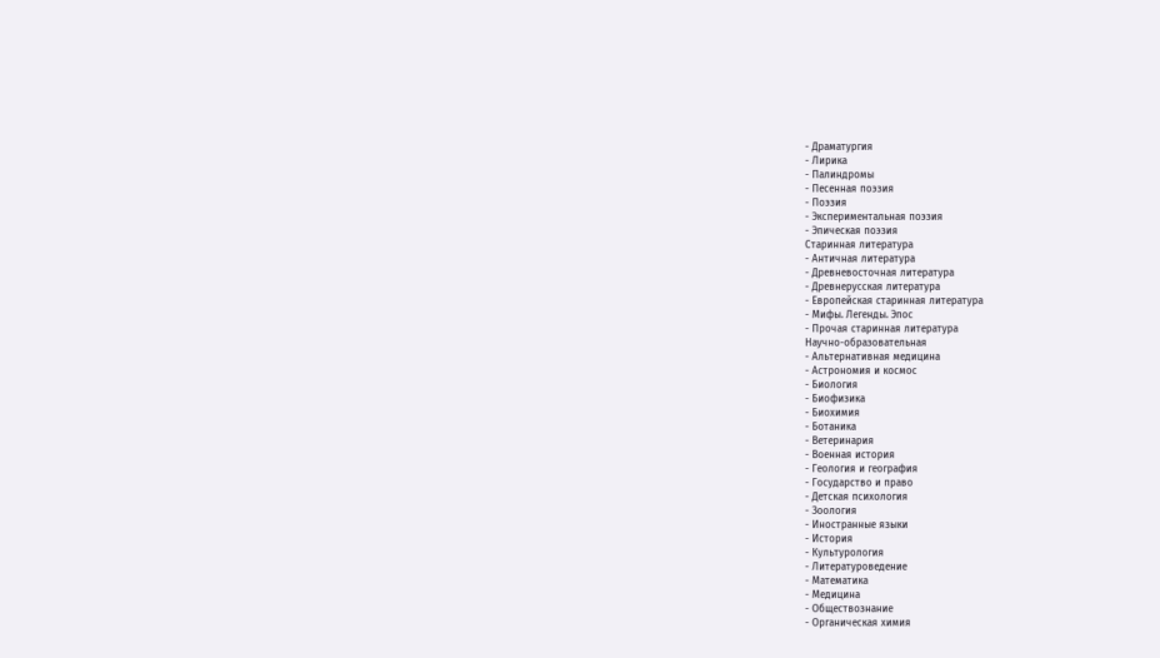- Драматургия
- Лирика
- Палиндромы
- Песенная поэзия
- Поэзия
- Экспериментальная поэзия
- Эпическая поэзия
Старинная литература
- Античная литература
- Древневосточная литература
- Древнерусская литература
- Европейская старинная литература
- Мифы. Легенды. Эпос
- Прочая старинная литература
Научно-образовательная
- Альтернативная медицина
- Астрономия и космос
- Биология
- Биофизика
- Биохимия
- Ботаника
- Ветеринария
- Военная история
- Геология и география
- Государство и право
- Детская психология
- Зоология
- Иностранные языки
- История
- Культурология
- Литературоведение
- Математика
- Медицина
- Обществознание
- Органическая химия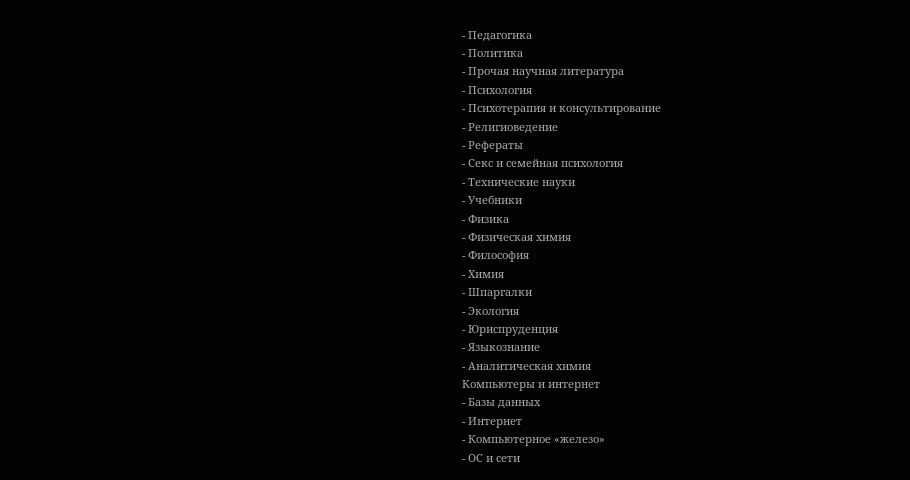- Педагогика
- Политика
- Прочая научная литература
- Психология
- Психотерапия и консультирование
- Религиоведение
- Рефераты
- Секс и семейная психология
- Технические науки
- Учебники
- Физика
- Физическая химия
- Философия
- Химия
- Шпаргалки
- Экология
- Юриспруденция
- Языкознание
- Аналитическая химия
Компьютеры и интернет
- Базы данных
- Интернет
- Компьютерное «железо»
- ОС и сети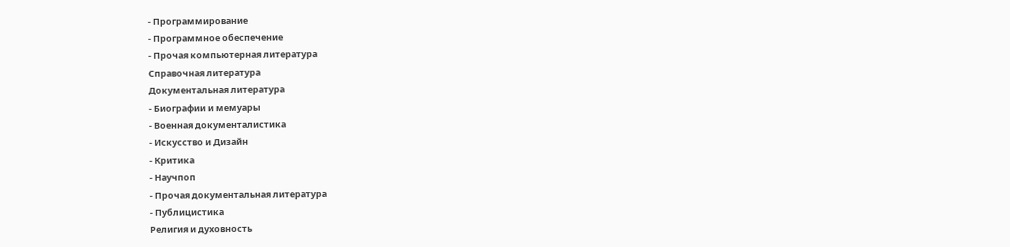- Программирование
- Программное обеспечение
- Прочая компьютерная литература
Справочная литература
Документальная литература
- Биографии и мемуары
- Военная документалистика
- Искусство и Дизайн
- Критика
- Научпоп
- Прочая документальная литература
- Публицистика
Религия и духовность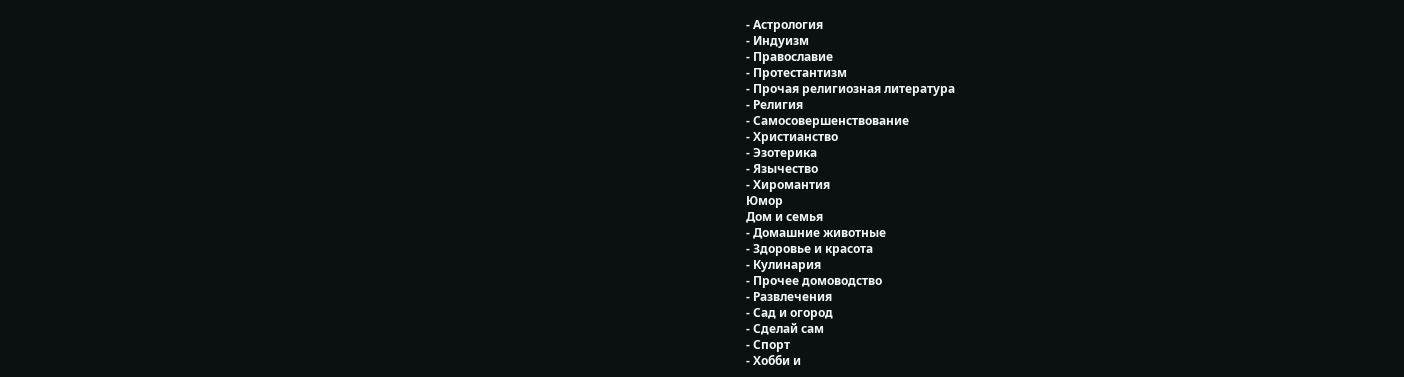- Астрология
- Индуизм
- Православие
- Протестантизм
- Прочая религиозная литература
- Религия
- Самосовершенствование
- Христианство
- Эзотерика
- Язычество
- Хиромантия
Юмор
Дом и семья
- Домашние животные
- Здоровье и красота
- Кулинария
- Прочее домоводство
- Развлечения
- Сад и огород
- Сделай сам
- Спорт
- Хобби и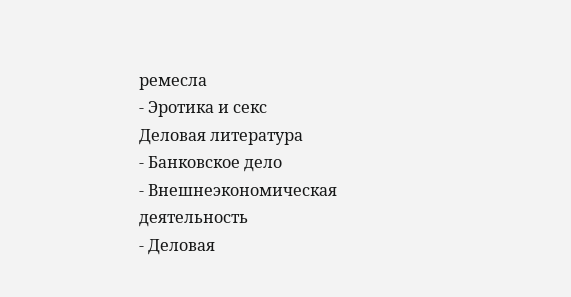ремесла
- Эротика и секс
Деловая литература
- Банковское дело
- Внешнеэкономическая деятельность
- Деловая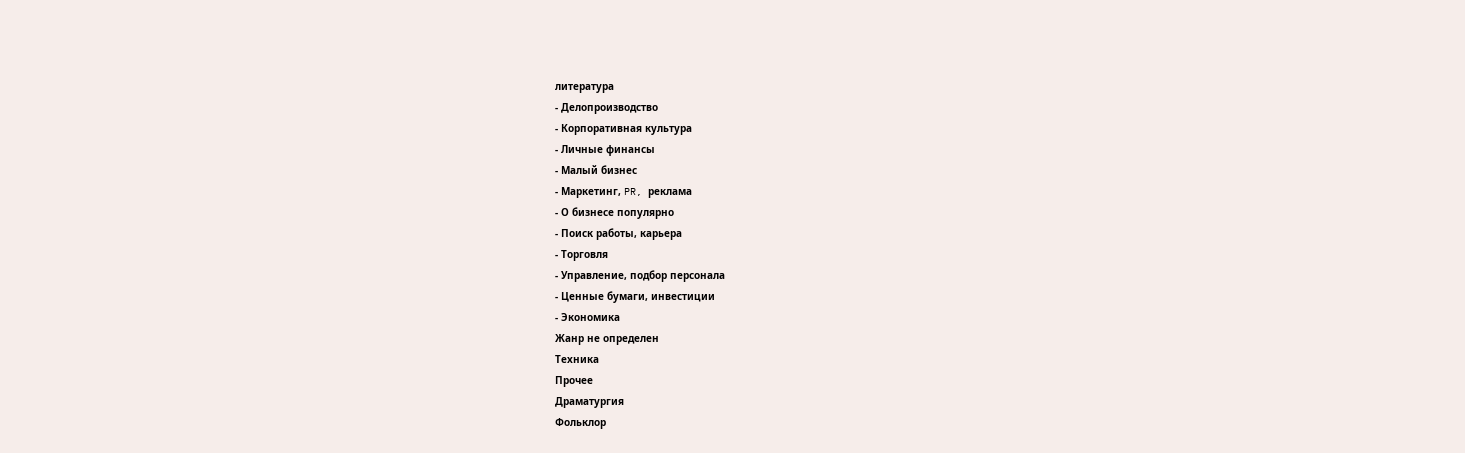литература
- Делопроизводство
- Корпоративная культура
- Личные финансы
- Малый бизнес
- Маркетинг, PR, реклама
- О бизнесе популярно
- Поиск работы, карьера
- Торговля
- Управление, подбор персонала
- Ценные бумаги, инвестиции
- Экономика
Жанр не определен
Техника
Прочее
Драматургия
Фольклор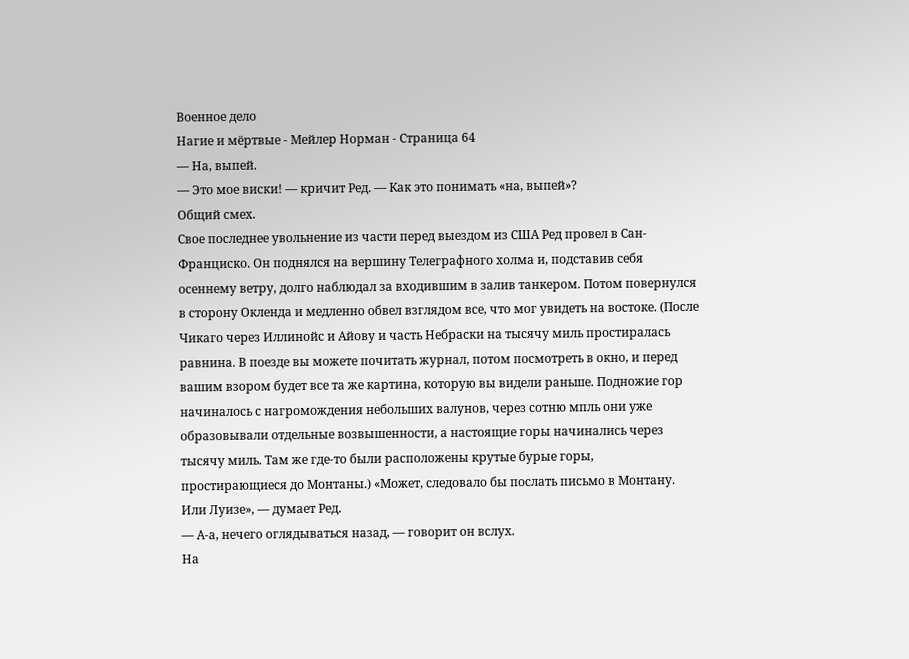Военное дело
Нагие и мёртвые - Мейлер Норман - Страница 64
— На, выпей.
— Это мое виски! — кричит Ред. — Как это понимать «на, выпей»?
Общий смех.
Свое последнее увольнение из части перед выездом из США Ред провел в Сан-Франциско. Он поднялся на вершину Телеграфного холма и, подставив себя осеннему ветру, долго наблюдал за входившим в залив танкером. Потом повернулся в сторону Окленда и медленно обвел взглядом все, что мог увидеть на востоке. (После Чикаго через Иллинойс и Айову и часть Небраски на тысячу миль простиралась равнина. В поезде вы можете почитать журнал, потом посмотреть в окно, и перед вашим взором будет все та же картина, которую вы видели раньше. Подножие гор начиналось с нагромождения небольших валунов, через сотню мпль они уже образовывали отдельные возвышенности, а настоящие горы начинались через тысячу миль. Там же где-то были расположены крутые бурые горы, простирающиеся до Монтаны.) «Может, следовало бы послать письмо в Монтану. Или Луизе», — думает Ред.
— А-а, нечего оглядываться назад, — говорит он вслух.
На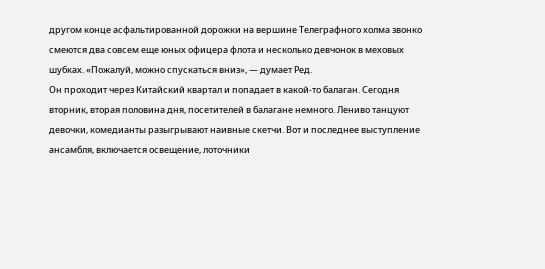другом конце асфальтированной дорожки на вершине Телеграфного холма звонко смеются два совсем еще юных офицера флота и несколько девчонок в меховых шубках. «Пожалуй, можно спускаться вниз», — думает Ред.
Он проходит через Китайский квартал и попадает в какой-то балаган. Сегодня вторник, вторая половина дня, посетителей в балагане немного. Лениво танцуют девочки, комедианты разыгрывают наивные скетчи. Вот и последнее выступление ансамбля, включается освещение, лоточники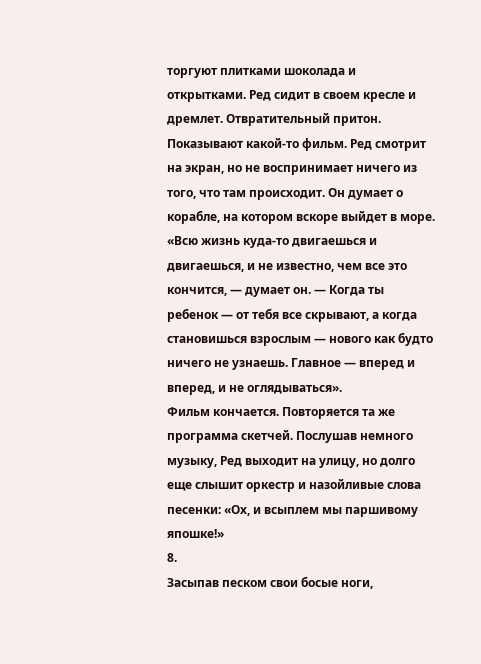торгуют плитками шоколада и открытками. Ред сидит в своем кресле и дремлет. Отвратительный притон.
Показывают какой-то фильм. Ред смотрит на экран, но не воспринимает ничего из того, что там происходит. Он думает о корабле, на котором вскоре выйдет в море. «Всю жизнь куда-то двигаешься и двигаешься, и не известно, чем все это кончится, — думает он. — Когда ты ребенок — от тебя все скрывают, а когда становишься взрослым — нового как будто ничего не узнаешь. Главное — вперед и вперед, и не оглядываться».
Фильм кончается. Повторяется та же программа скетчей. Послушав немного музыку, Ред выходит на улицу, но долго еще слышит оркестр и назойливые слова песенки: «Ох, и всыплем мы паршивому япошке!»
8.
Засыпав песком свои босые ноги,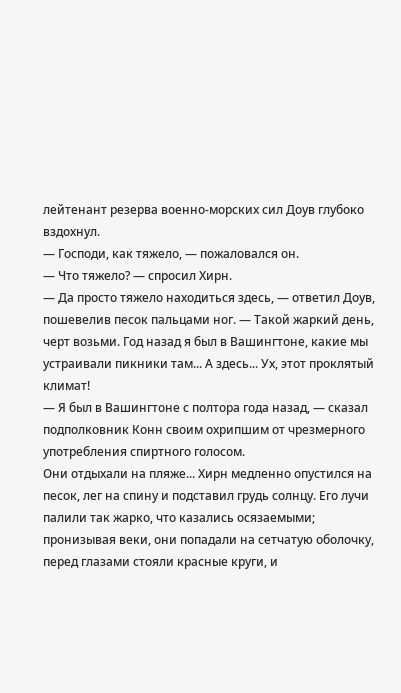лейтенант резерва военно-морских сил Доув глубоко вздохнул.
— Господи, как тяжело, — пожаловался он.
— Что тяжело? — спросил Хирн.
— Да просто тяжело находиться здесь, — ответил Доув, пошевелив песок пальцами ног. — Такой жаркий день, черт возьми. Год назад я был в Вашингтоне, какие мы устраивали пикники там... А здесь... Ух, этот проклятый климат!
— Я был в Вашингтоне с полтора года назад, — сказал подполковник Конн своим охрипшим от чрезмерного употребления спиртного голосом.
Они отдыхали на пляже... Хирн медленно опустился на песок, лег на спину и подставил грудь солнцу. Его лучи палили так жарко, что казались осязаемыми; пронизывая веки, они попадали на сетчатую оболочку, перед глазами стояли красные круги, и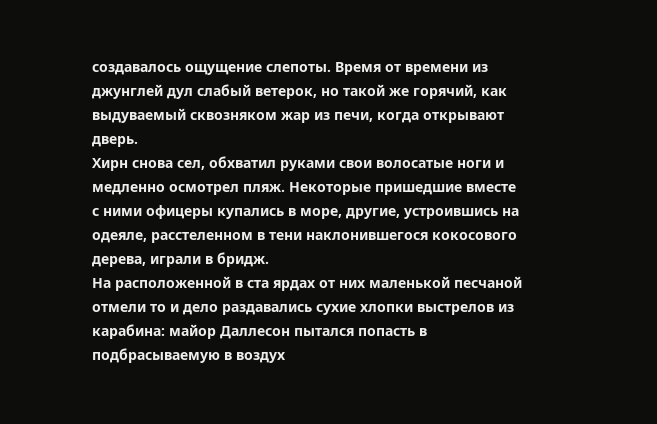создавалось ощущение слепоты. Время от времени из джунглей дул слабый ветерок, но такой же горячий, как выдуваемый сквозняком жар из печи, когда открывают дверь.
Хирн снова сел, обхватил руками свои волосатые ноги и медленно осмотрел пляж. Некоторые пришедшие вместе с ними офицеры купались в море, другие, устроившись на одеяле, расстеленном в тени наклонившегося кокосового дерева, играли в бридж.
На расположенной в ста ярдах от них маленькой песчаной отмели то и дело раздавались сухие хлопки выстрелов из карабина: майор Даллесон пытался попасть в подбрасываемую в воздух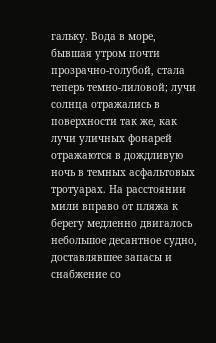гальку. Вода в море, бывшая утром почти прозрачно-голубой, стала теперь темно-лиловой; лучи солнца отражались в поверхности так же, как лучи уличных фонарей отражаются в дождливую ночь в темных асфальтовых тротуарах. На расстоянии мили вправо от пляжа к берегу медленно двигалось небольшое десантное судно, доставлявшее запасы и снабжение со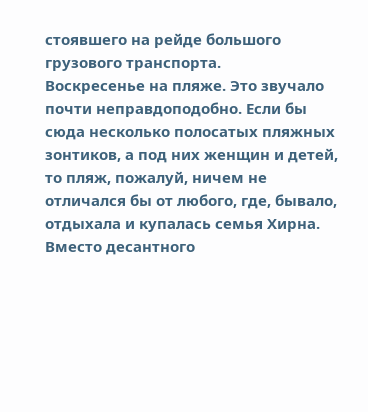стоявшего на рейде большого грузового транспорта.
Воскресенье на пляже. Это звучало почти неправдоподобно. Если бы сюда несколько полосатых пляжных зонтиков, а под них женщин и детей, то пляж, пожалуй, ничем не отличался бы от любого, где, бывало, отдыхала и купалась семья Хирна. Вместо десантного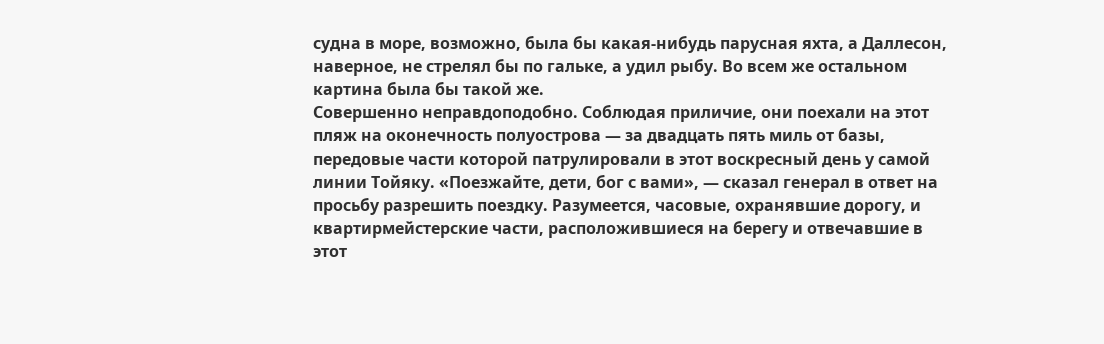судна в море, возможно, была бы какая-нибудь парусная яхта, а Даллесон, наверное, не стрелял бы по гальке, а удил рыбу. Во всем же остальном картина была бы такой же.
Совершенно неправдоподобно. Соблюдая приличие, они поехали на этот пляж на оконечность полуострова — за двадцать пять миль от базы, передовые части которой патрулировали в этот воскресный день у самой линии Тойяку. «Поезжайте, дети, бог с вами», — сказал генерал в ответ на просьбу разрешить поездку. Разумеется, часовые, охранявшие дорогу, и квартирмейстерские части, расположившиеся на берегу и отвечавшие в этот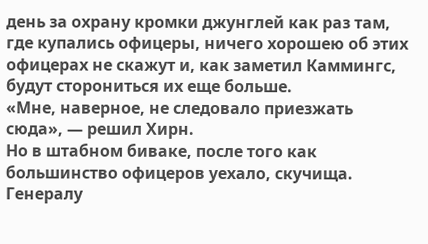день за охрану кромки джунглей как раз там, где купались офицеры, ничего хорошею об этих офицерах не скажут и, как заметил Каммингс, будут сторониться их еще больше.
«Мне, наверное, не следовало приезжать сюда», — решил Хирн.
Но в штабном биваке, после того как большинство офицеров уехало, скучища. Генералу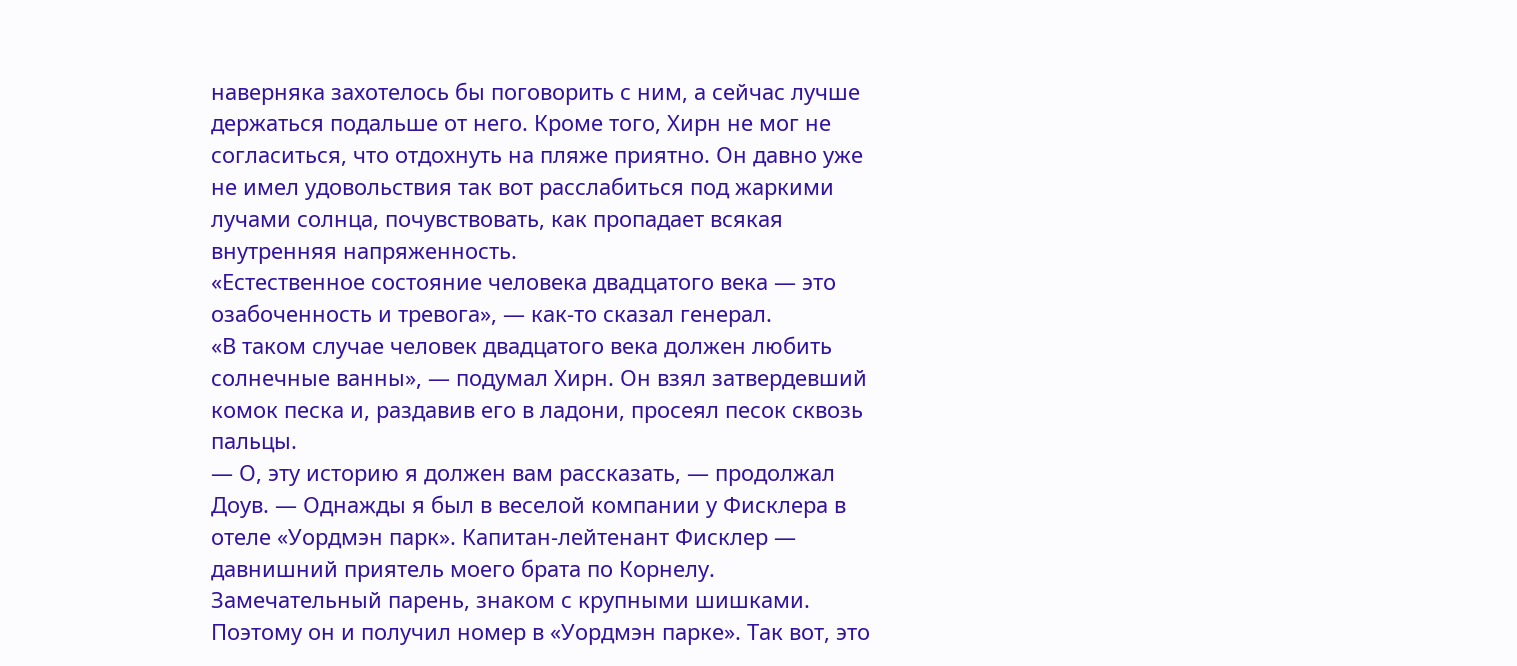наверняка захотелось бы поговорить с ним, а сейчас лучше держаться подальше от него. Кроме того, Хирн не мог не согласиться, что отдохнуть на пляже приятно. Он давно уже не имел удовольствия так вот расслабиться под жаркими лучами солнца, почувствовать, как пропадает всякая внутренняя напряженность.
«Естественное состояние человека двадцатого века — это озабоченность и тревога», — как-то сказал генерал.
«В таком случае человек двадцатого века должен любить солнечные ванны», — подумал Хирн. Он взял затвердевший комок песка и, раздавив его в ладони, просеял песок сквозь пальцы.
— О, эту историю я должен вам рассказать, — продолжал Доув. — Однажды я был в веселой компании у Фисклера в отеле «Уордмэн парк». Капитан-лейтенант Фисклер — давнишний приятель моего брата по Корнелу. Замечательный парень, знаком с крупными шишками. Поэтому он и получил номер в «Уордмэн парке». Так вот, это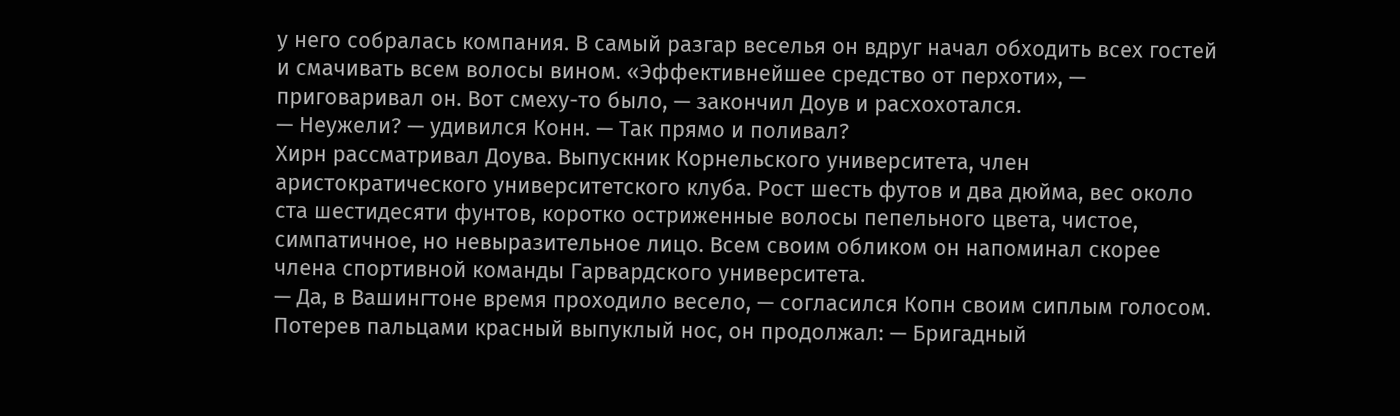у него собралась компания. В самый разгар веселья он вдруг начал обходить всех гостей и смачивать всем волосы вином. «Эффективнейшее средство от перхоти», — приговаривал он. Вот смеху-то было, — закончил Доув и расхохотался.
— Неужели? — удивился Конн. — Так прямо и поливал?
Хирн рассматривал Доува. Выпускник Корнельского университета, член аристократического университетского клуба. Рост шесть футов и два дюйма, вес около ста шестидесяти фунтов, коротко остриженные волосы пепельного цвета, чистое, симпатичное, но невыразительное лицо. Всем своим обликом он напоминал скорее члена спортивной команды Гарвардского университета.
— Да, в Вашингтоне время проходило весело, — согласился Копн своим сиплым голосом. Потерев пальцами красный выпуклый нос, он продолжал: — Бригадный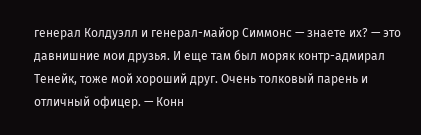генерал Колдуэлл и генерал-майор Симмонс — знаете их? — это давнишние мои друзья. И еще там был моряк контр-адмирал Тенейк, тоже мой хороший друг. Очень толковый парень и отличный офицер. — Конн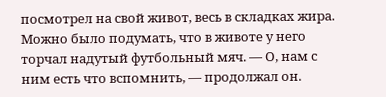посмотрел на свой живот, весь в складках жира. Можно было подумать, что в животе у него торчал надутый футбольный мяч. — О, нам с ним есть что вспомнить, — продолжал он.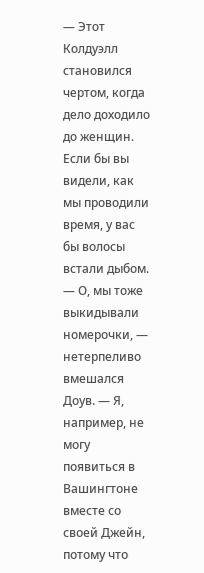— Этот Колдуэлл становился чертом, когда дело доходило до женщин. Если бы вы видели, как мы проводили время, у вас бы волосы встали дыбом.
— О, мы тоже выкидывали номерочки, — нетерпеливо вмешался Доув. — Я, например, не могу появиться в Вашингтоне вместе со своей Джейн, потому что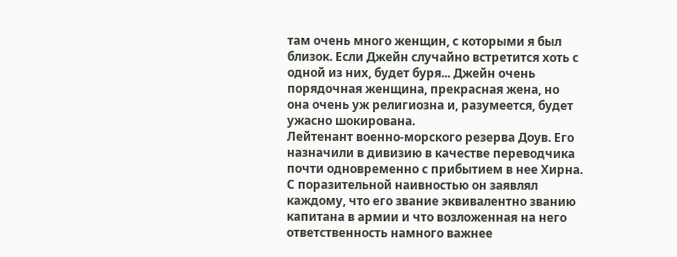там очень много женщин, с которыми я был близок. Если Джейн случайно встретится хоть с одной из них, будет буря... Джейн очень порядочная женщина, прекрасная жена, но она очень уж религиозна и, разумеется, будет ужасно шокирована.
Лейтенант военно-морского резерва Доув. Его назначили в дивизию в качестве переводчика почти одновременно с прибытием в нее Хирна. С поразительной наивностью он заявлял каждому, что его звание эквивалентно званию капитана в армии и что возложенная на него ответственность намного важнее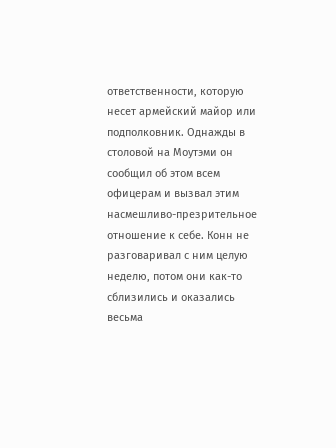ответственности, которую несет армейский майор или подполковник. Однажды в столовой на Моутэми он сообщил об этом всем офицерам и вызвал этим насмешливо-презрительное отношение к себе. Конн не разговаривал с ним целую неделю, потом они как-то сблизились и оказались весьма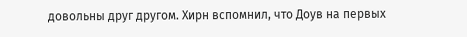довольны друг другом. Хирн вспомнил, что Доув на первых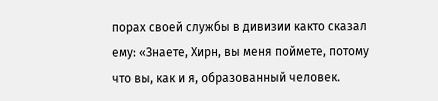порах своей службы в дивизии както сказал ему: «Знаете, Хирн, вы меня поймете, потому что вы, как и я, образованный человек.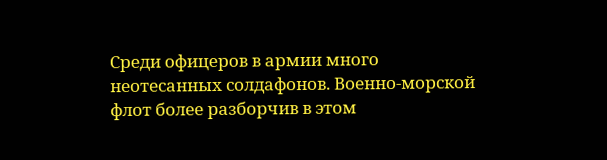Среди офицеров в армии много неотесанных солдафонов. Военно-морской флот более разборчив в этом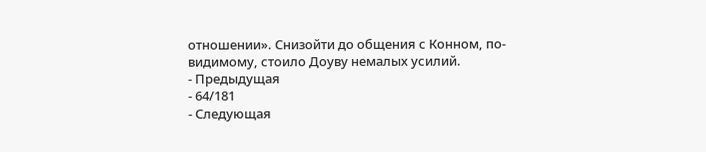отношении». Снизойти до общения с Конном, по-видимому, стоило Доуву немалых усилий.
- Предыдущая
- 64/181
- Следующая